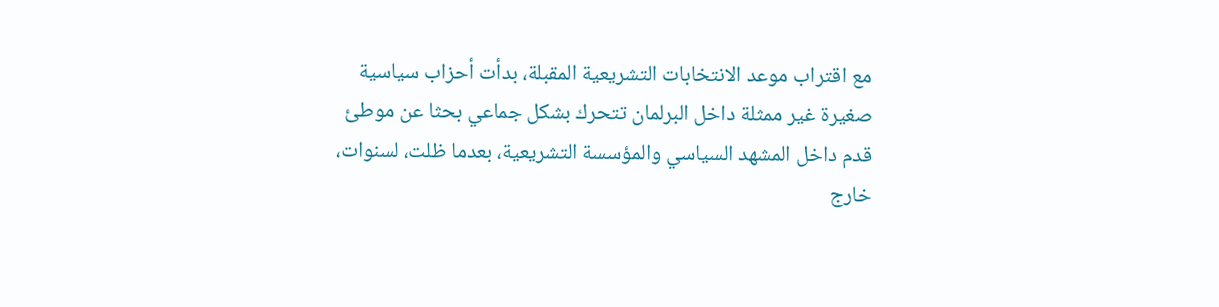مع اقتراب موعد الانتخابات التشريعية المقبلة، بدأت أحزاب سياسية صغيرة غير ممثلة داخل البرلمان تتحرك بشكل جماعي بحثا عن موطئ قدم داخل المشهد السياسي والمؤسسة التشريعية، بعدما ظلت، لسنوات، خارج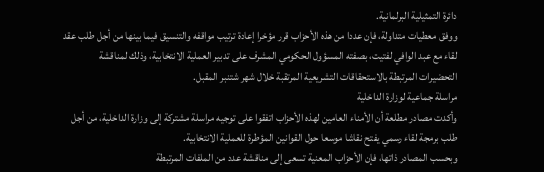دائرة التمثيلية البرلمانية.
ووفق معطيات متداولة، فإن عددا من هذه الأحزاب قرر مؤخرا إعادة ترتيب مواقفه والتنسيق فيما بينها من أجل طلب عقد لقاء مع عبد الوافي لفتيت، بصفته المسؤول الحكومي المشرف على تدبير العملية الانتخابية، وذلك لمناقشة التحضيرات المرتبطة بالاستحقاقات التشريعية المرتقبة خلال شهر شتنبر المقبل.
مراسلة جماعية لوزارة الداخلية
وأكدت مصادر مطلعة أن الأمناء العامين لهذه الأحزاب اتفقوا على توجيه مراسلة مشتركة إلى وزارة الداخلية، من أجل طلب برمجة لقاء رسمي يفتح نقاشا موسعا حول القوانين المؤطرة للعملية الانتخابية.
وبحسب المصادر ذاتها، فإن الأحزاب المعنية تسعى إلى مناقشة عدد من الملفات المرتبطة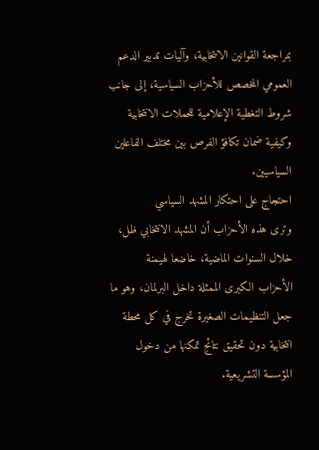بمراجعة القوانين الانتخابية، وآليات تدبير الدعم العمومي المخصص للأحزاب السياسية، إلى جانب شروط التغطية الإعلامية للحملات الانتخابية وكيفية ضمان تكافؤ الفرص بين مختلف الفاعلين السياسيين.
احتجاج على احتكار المشهد السياسي
وترى هذه الأحزاب أن المشهد الانتخابي ظل، خلال السنوات الماضية، خاضعا لهيمنة الأحزاب الكبرى الممثلة داخل البرلمان، وهو ما جعل التنظيمات الصغيرة تخرج في كل محطة انتخابية دون تحقيق نتائج تمكنها من دخول المؤسسة التشريعية.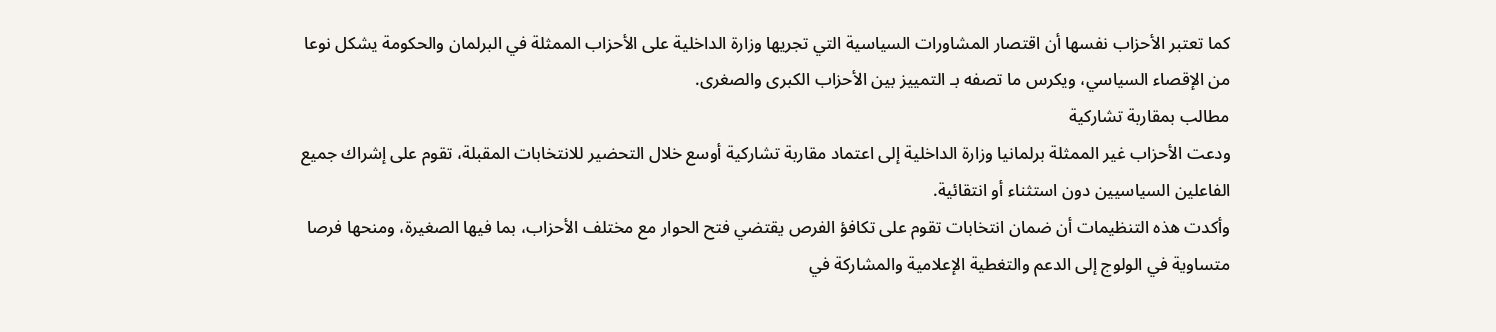كما تعتبر الأحزاب نفسها أن اقتصار المشاورات السياسية التي تجريها وزارة الداخلية على الأحزاب الممثلة في البرلمان والحكومة يشكل نوعا من الإقصاء السياسي، ويكرس ما تصفه بـ التمييز بين الأحزاب الكبرى والصغرى.
مطالب بمقاربة تشاركية
ودعت الأحزاب غير الممثلة برلمانيا وزارة الداخلية إلى اعتماد مقاربة تشاركية أوسع خلال التحضير للانتخابات المقبلة، تقوم على إشراك جميع الفاعلين السياسيين دون استثناء أو انتقائية.
وأكدت هذه التنظيمات أن ضمان انتخابات تقوم على تكافؤ الفرص يقتضي فتح الحوار مع مختلف الأحزاب، بما فيها الصغيرة، ومنحها فرصا متساوية في الولوج إلى الدعم والتغطية الإعلامية والمشاركة في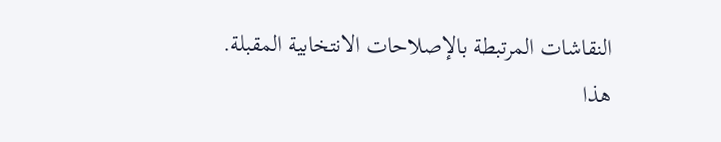النقاشات المرتبطة بالإصلاحات الانتخابية المقبلة.
هذا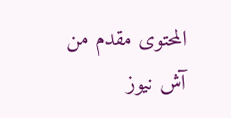المحتوى مقدم من آش نيوز